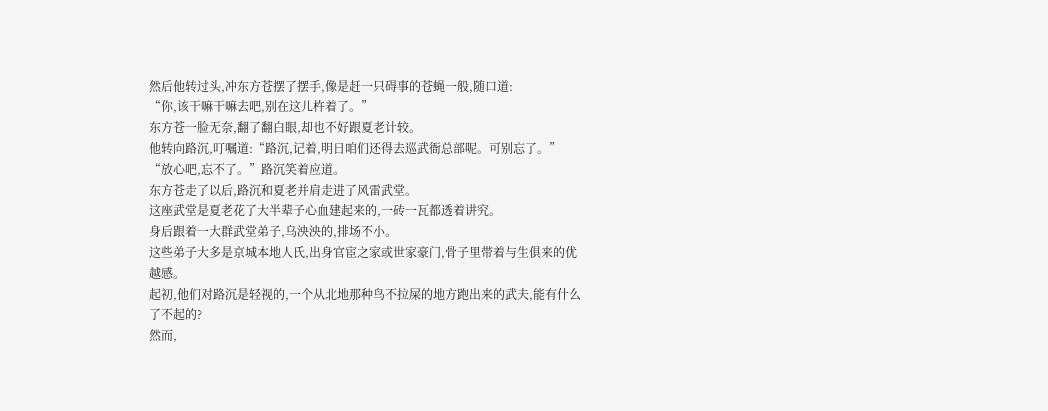然后他转过头,冲东方苍摆了摆手,像是赶一只碍事的苍蝇一般,随口道:
“你,该干嘛干嘛去吧,别在这儿杵着了。”
东方苍一脸无奈,翻了翻白眼,却也不好跟夏老计较。
他转向路沉,叮嘱道:“路沉,记着,明日咱们还得去巡武衙总部呢。可别忘了。”
“放心吧,忘不了。”路沉笑着应道。
东方苍走了以后,路沉和夏老并肩走进了风雷武堂。
这座武堂是夏老花了大半辈子心血建起来的,一砖一瓦都透着讲究。
身后跟着一大群武堂弟子,乌泱泱的,排场不小。
这些弟子大多是京城本地人氏,出身官宦之家或世家豪门,骨子里带着与生俱来的优越感。
起初,他们对路沉是轻视的,一个从北地那种鸟不拉屎的地方跑出来的武夫,能有什么了不起的?
然而,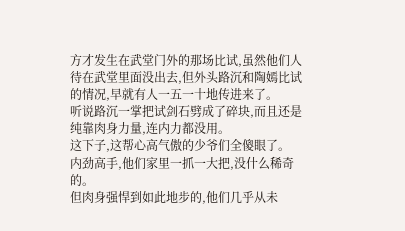方才发生在武堂门外的那场比试,虽然他们人待在武堂里面没出去,但外头路沉和陶嫣比试的情况,早就有人一五一十地传进来了。
听说路沉一掌把试剑石劈成了碎块,而且还是纯靠肉身力量,连内力都没用。
这下子,这帮心高气傲的少爷们全傻眼了。
内劲高手,他们家里一抓一大把,没什么稀奇的。
但肉身强悍到如此地步的,他们几乎从未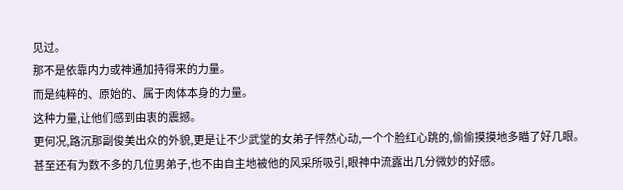见过。
那不是依靠内力或神通加持得来的力量。
而是纯粹的、原始的、属于肉体本身的力量。
这种力量,让他们感到由衷的震撼。
更何况,路沉那副俊美出众的外貌,更是让不少武堂的女弟子怦然心动,一个个脸红心跳的,偷偷摸摸地多瞄了好几眼。
甚至还有为数不多的几位男弟子,也不由自主地被他的风采所吸引,眼神中流露出几分微妙的好感。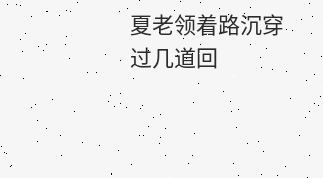夏老领着路沉穿过几道回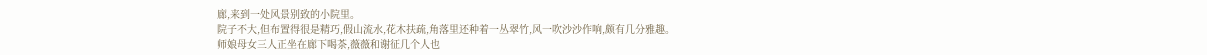廊,来到一处风景别致的小院里。
院子不大,但布置得很是精巧,假山流水,花木扶疏,角落里还种着一丛翠竹,风一吹沙沙作响,颇有几分雅趣。
师娘母女三人正坐在廊下喝茶,薇薇和谢征几个人也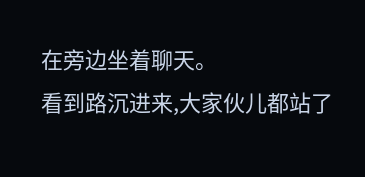在旁边坐着聊天。
看到路沉进来,大家伙儿都站了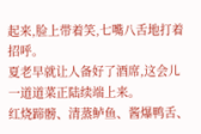起来,脸上带着笑,七嘴八舌地打着招呼。
夏老早就让人备好了酒席,这会儿一道道菜正陆续端上来。
红烧蹄髈、清蒸鲈鱼、酱爆鸭舌、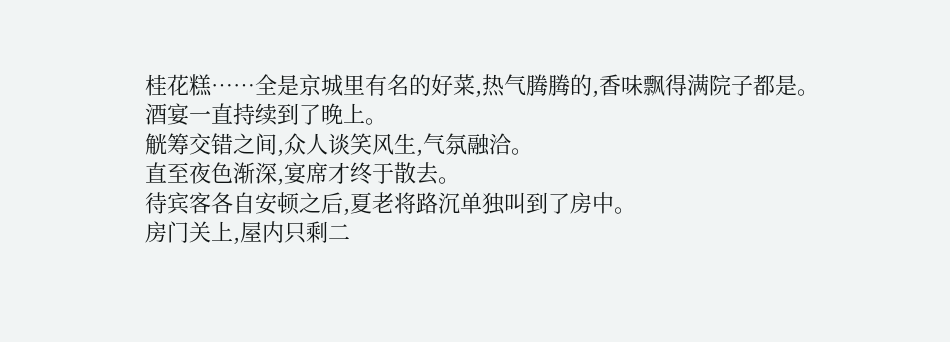桂花糕……全是京城里有名的好菜,热气腾腾的,香味飘得满院子都是。
酒宴一直持续到了晚上。
觥筹交错之间,众人谈笑风生,气氛融洽。
直至夜色渐深,宴席才终于散去。
待宾客各自安顿之后,夏老将路沉单独叫到了房中。
房门关上,屋内只剩二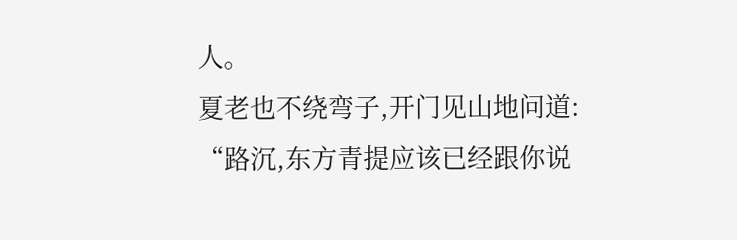人。
夏老也不绕弯子,开门见山地问道:
“路沉,东方青提应该已经跟你说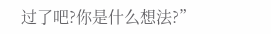过了吧?你是什么想法?”